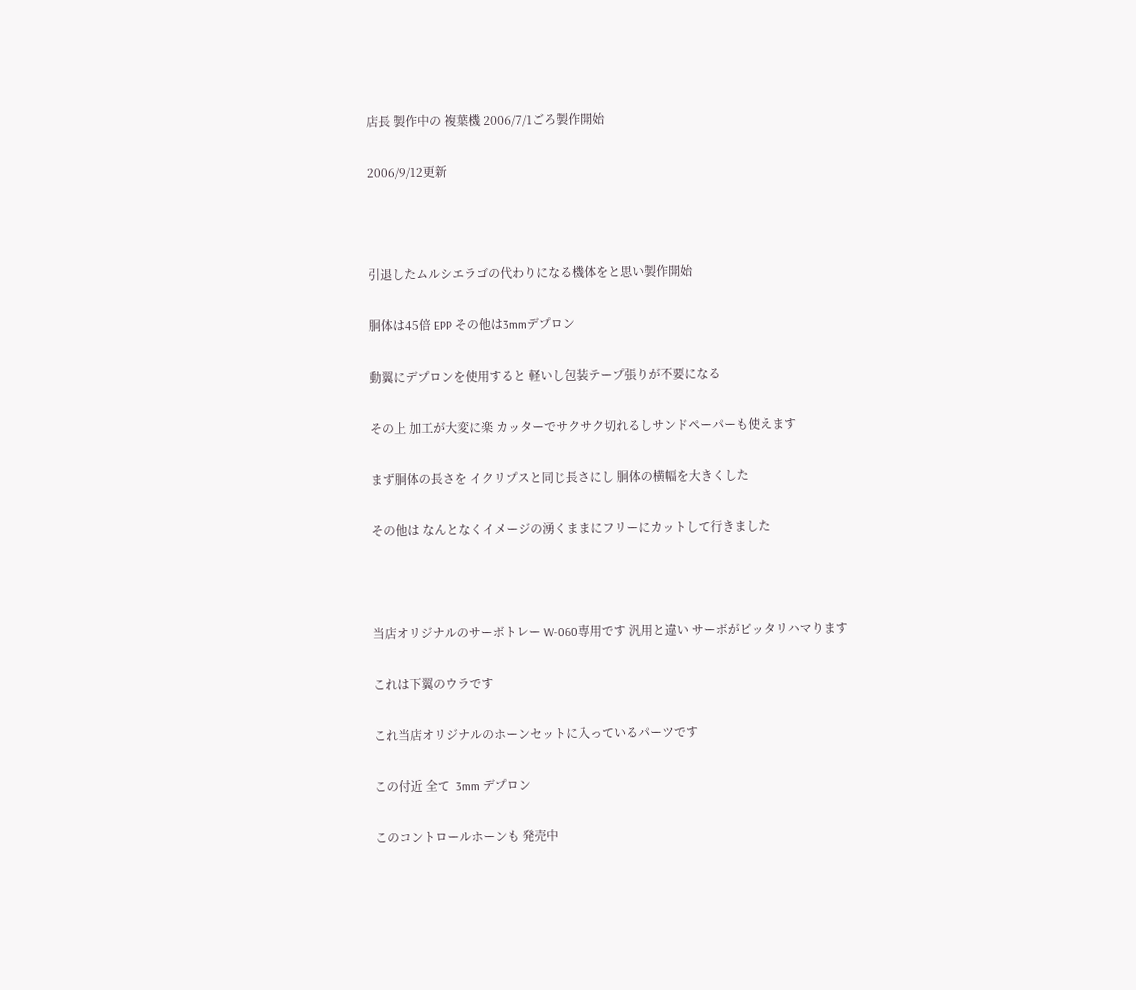店長 製作中の 複葉機 2006/7/1ごろ製作開始

2006/9/12更新



引退したムルシエラゴの代わりになる機体をと思い製作開始

胴体は45倍 EPP その他は3mmデプロン

動翼にデプロンを使用すると 軽いし包装テープ張りが不要になる

その上 加工が大変に楽 カッターでサクサク切れるしサンドペーパーも使えます

まず胴体の長さを イクリプスと同じ長さにし 胴体の横幅を大きくした

その他は なんとなくイメージの湧くままにフリーにカットして行きました



当店オリジナルのサーボトレー W-060専用です 汎用と違い サーボがピッタリハマります

これは下翼のウラです

これ当店オリジナルのホーンセットに入っているパーツです

この付近 全て  3mm デプロン

このコントロールホーンも 発売中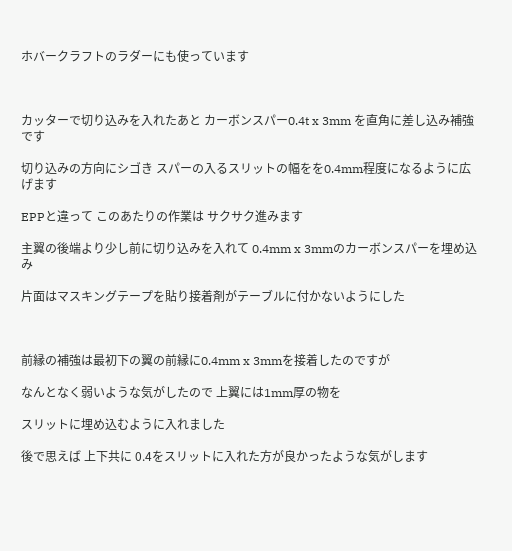ホバークラフトのラダーにも使っています



カッターで切り込みを入れたあと カーボンスパー0.4t x 3mm を直角に差し込み補強です

切り込みの方向にシゴき スパーの入るスリットの幅をを0.4mm程度になるように広げます

EPPと違って このあたりの作業は サクサク進みます

主翼の後端より少し前に切り込みを入れて 0.4mm x 3mmのカーボンスパーを埋め込み

片面はマスキングテープを貼り接着剤がテーブルに付かないようにした



前縁の補強は最初下の翼の前縁に0.4mm x 3mmを接着したのですが

なんとなく弱いような気がしたので 上翼には1mm厚の物を

スリットに埋め込むように入れました

後で思えば 上下共に 0.4をスリットに入れた方が良かったような気がします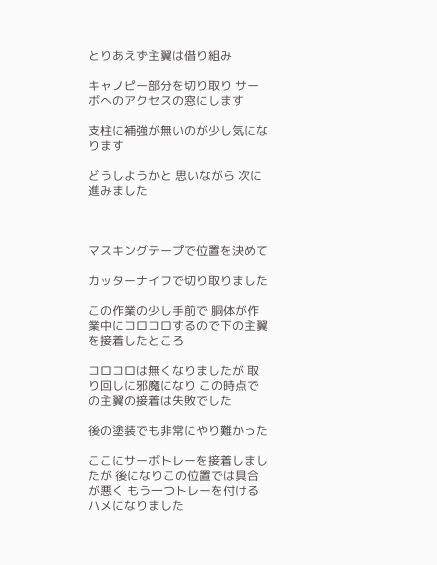とりあえず主翼は借り組み

キャノピー部分を切り取り サーボへのアクセスの窓にします

支柱に補強が無いのが少し気になります

どうしようかと 思いながら 次に進みました



マスキングテープで位置を決めて

カッターナイフで切り取りました

この作業の少し手前で 胴体が作業中にコロコロするので下の主翼を接着したところ

コロコロは無くなりましたが 取り回しに邪魔になり この時点での主翼の接着は失敗でした

後の塗装でも非常にやり難かった

ここにサーボトレーを接着しましたが 後になりこの位置では具合が悪く もう一つトレーを付けるハメになりました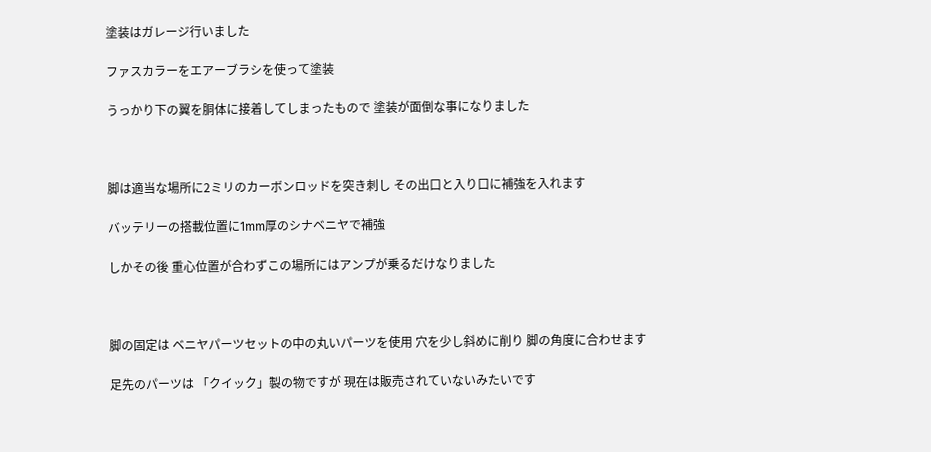塗装はガレージ行いました

ファスカラーをエアーブラシを使って塗装

うっかり下の翼を胴体に接着してしまったもので 塗装が面倒な事になりました



脚は適当な場所に2ミリのカーボンロッドを突き刺し その出口と入り口に補強を入れます

バッテリーの搭載位置に1mm厚のシナベニヤで補強

しかその後 重心位置が合わずこの場所にはアンプが乗るだけなりました



脚の固定は ベニヤパーツセットの中の丸いパーツを使用 穴を少し斜めに削り 脚の角度に合わせます

足先のパーツは 「クイック」製の物ですが 現在は販売されていないみたいです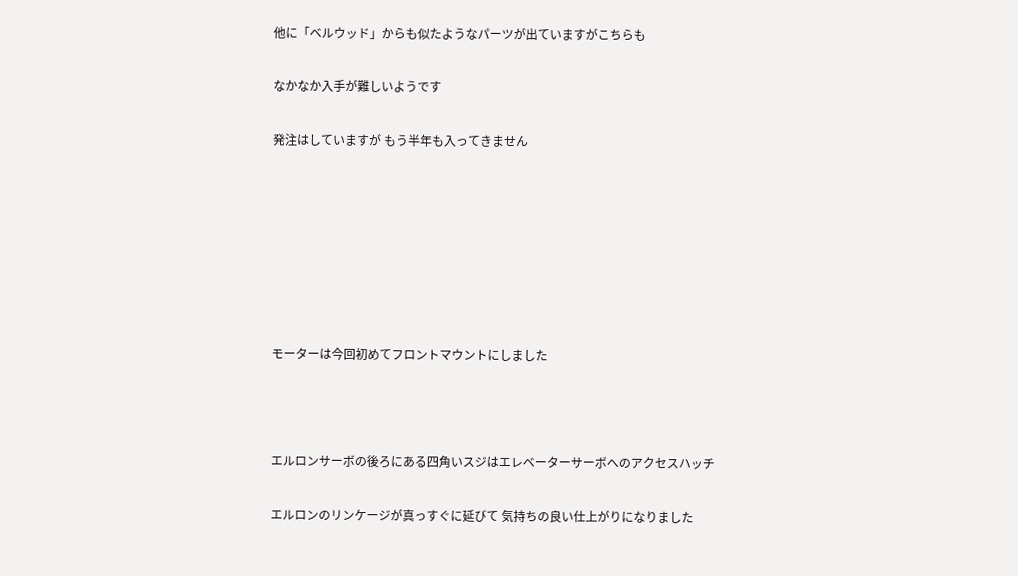他に「ベルウッド」からも似たようなパーツが出ていますがこちらも

なかなか入手が難しいようです

発注はしていますが もう半年も入ってきません







モーターは今回初めてフロントマウントにしました



エルロンサーボの後ろにある四角いスジはエレベーターサーボへのアクセスハッチ

エルロンのリンケージが真っすぐに延びて 気持ちの良い仕上がりになりました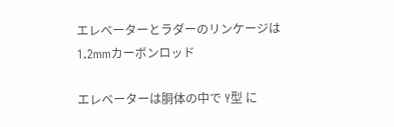エレベーターとラダーのリンケージは 1.2mmカーボンロッド

エレベーターは胴体の中で Y型 に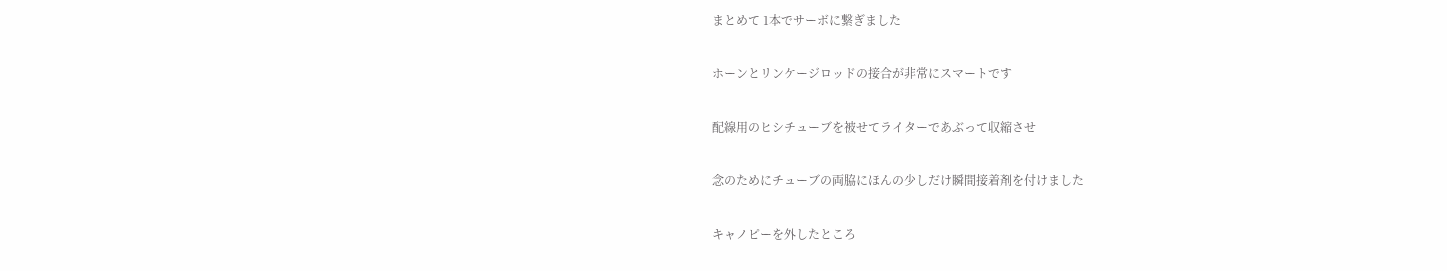まとめて 1本でサーボに繋ぎました

ホーンとリンケージロッドの接合が非常にスマートです

配線用のヒシチューブを被せてライターであぶって収縮させ

念のためにチューブの両脇にほんの少しだけ瞬間接着剤を付けました

キャノピーを外したところ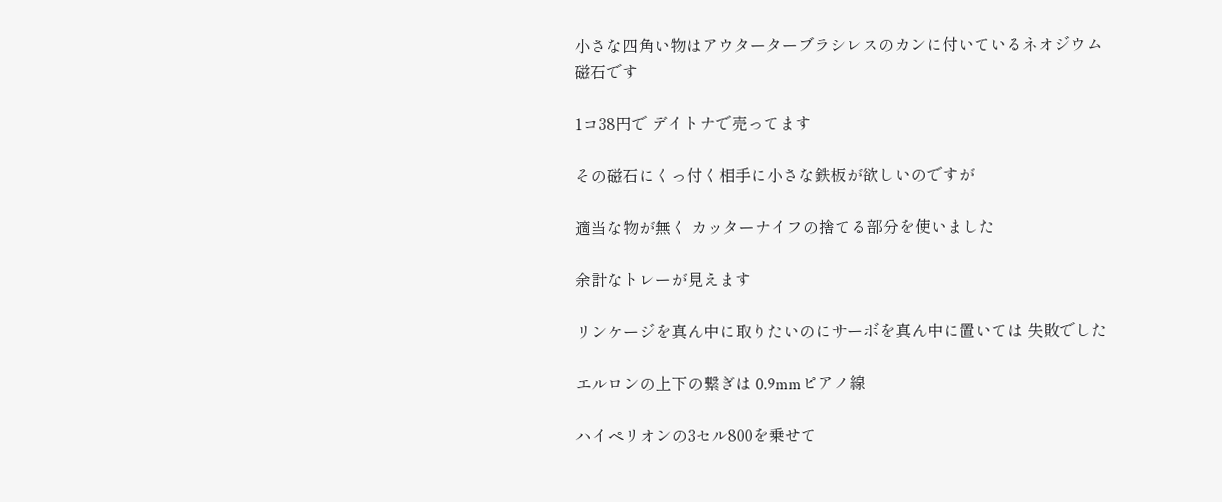小さな四角い物はアウターターブラシレスのカンに付いているネオジウム磁石です

1コ38円で デイトナで売ってます

その磁石にくっ付く相手に小さな鉄板が欲しいのですが

適当な物が無く カッターナイフの捨てる部分を使いました

余計なトレーが見えます

リンケージを真ん中に取りたいのにサーボを真ん中に置いては 失敗でした

エルロンの上下の繋ぎは 0.9mmピアノ線

ハイペリオンの3セル800を乗せて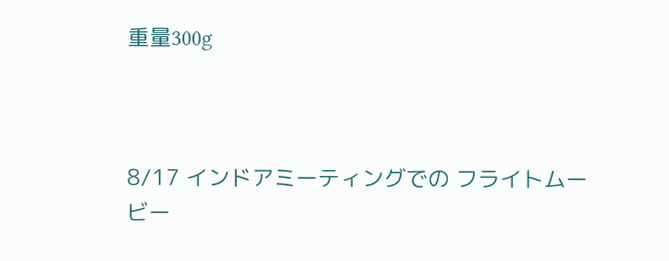重量300g



8/17 インドアミーティングでの フライトムービー